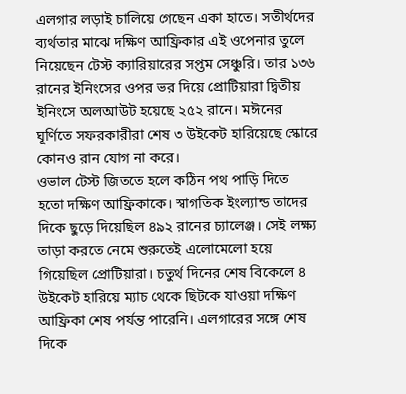এলগার লড়াই চালিয়ে গেছেন একা হাতে। সতীর্থদের ব্যর্থতার মাঝে দক্ষিণ আফ্রিকার এই ওপেনার তুলে নিয়েছেন টেস্ট ক্যারিয়ারের সপ্তম সেঞ্চুরি। তার ১৩৬ রানের ইনিংসের ওপর ভর দিয়ে প্রোটিয়ারা দ্বিতীয় ইনিংসে অলআউট হয়েছে ২৫২ রানে। মঈনের ঘূর্ণিতে সফরকারীরা শেষ ৩ উইকেট হারিয়েছে স্কোরে কোনও রান যোগ না করে।
ওভাল টেস্ট জিততে হলে কঠিন পথ পাড়ি দিতে হতো দক্ষিণ আফ্রিকাকে। স্বাগতিক ইংল্যান্ড তাদের দিকে ছুড়ে দিয়েছিল ৪৯২ রানের চ্যালেঞ্জ। সেই লক্ষ্য তাড়া করতে নেমে শুরুতেই এলোমেলো হয়ে গিয়েছিল প্রোটিয়ারা। চতুর্থ দিনের শেষ বিকেলে ৪ উইকেট হারিয়ে ম্যাচ থেকে ছিটকে যাওয়া দক্ষিণ আফ্রিকা শেষ পর্যন্ত পারেনি। এলগারের সঙ্গে শেষ দিকে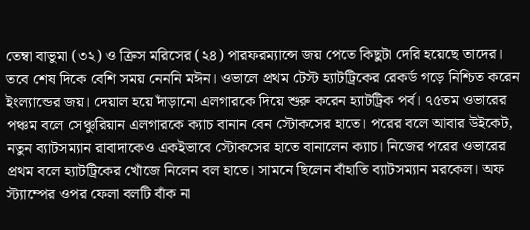তেম্বা বাভুমা (৩২) ও ক্রিস মরিসের (২৪) পারফরম্যান্সে জয় পেতে কিছুটা দেরি হয়েছে তাদের।
তবে শেষ দিকে বেশি সময় নেননি মঈন। ওভালে প্রথম টেস্ট হ্যাটট্রিকের রেকর্ড গড়ে নিশ্চিত করেন ইংল্যান্ডের জয়। দেয়াল হয়ে দাঁড়ানো এলগারকে দিয়ে শুরু করেন হ্যাটট্রিক পর্ব। ৭৫তম ওভারের পঞ্চম বলে সেঞ্চুরিয়ান এলগারকে ক্যাচ বানান বেন স্টোকসের হাতে। পরের বলে আবার উইকেট, নতুন ব্যাটসম্যান রাবাদাকেও একইভাবে স্টোকসের হাতে বানালেন ক্যাচ। নিজের পরের ওভারের প্রথম বলে হ্যাটট্রিকের খোঁজে নিলেন বল হাতে। সামনে ছিলেন বাঁহাতি ব্যাটসম্যান মরকেল। অফ স্ট্যাম্পের ওপর ফেলা বলটি বাঁক না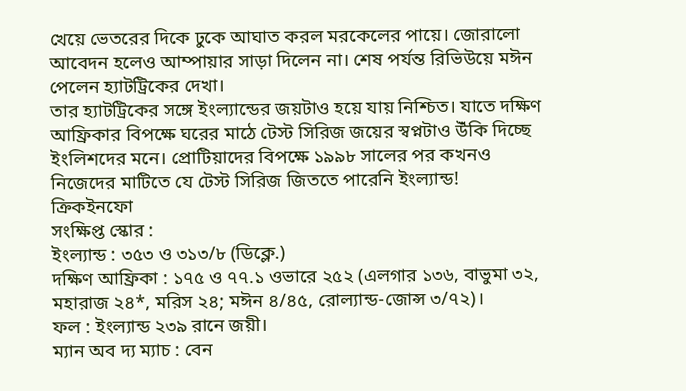খেয়ে ভেতরের দিকে ঢুকে আঘাত করল মরকেলের পায়ে। জোরালো আবেদন হলেও আম্পায়ার সাড়া দিলেন না। শেষ পর্যন্ত রিভিউয়ে মঈন পেলেন হ্যাটট্রিকের দেখা।
তার হ্যাটট্রিকের সঙ্গে ইংল্যান্ডের জয়টাও হয়ে যায় নিশ্চিত। যাতে দক্ষিণ আফ্রিকার বিপক্ষে ঘরের মাঠে টেস্ট সিরিজ জয়ের স্বপ্নটাও উঁকি দিচ্ছে ইংলিশদের মনে। প্রোটিয়াদের বিপক্ষে ১৯৯৮ সালের পর কখনও নিজেদের মাটিতে যে টেস্ট সিরিজ জিততে পারেনি ইংল্যান্ড! ক্রিকইনফো
সংক্ষিপ্ত স্কোর :
ইংল্যান্ড : ৩৫৩ ও ৩১৩/৮ (ডিক্লে.)
দক্ষিণ আফ্রিকা : ১৭৫ ও ৭৭.১ ওভারে ২৫২ (এলগার ১৩৬, বাভুমা ৩২, মহারাজ ২৪*, মরিস ২৪; মঈন ৪/৪৫, রোল্যান্ড-জোন্স ৩/৭২)।
ফল : ইংল্যান্ড ২৩৯ রানে জয়ী।
ম্যান অব দ্য ম্যাচ : বেন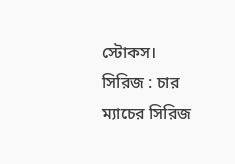স্টোকস।
সিরিজ : চার ম্যাচের সিরিজ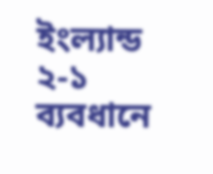ইংল্যান্ড ২-১ ব্যবধানে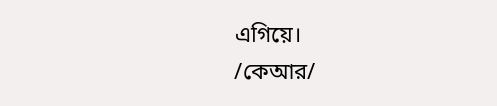এগিয়ে।
/কেআর/